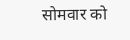सोमवार को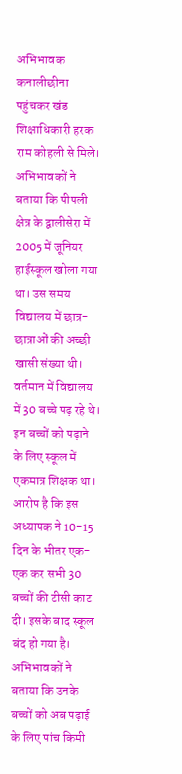अभिभावक कनालीछीना पहुंचकर खंड शिक्षाधिकारी हरक राम कोहली से मिले। अभिभावकों ने बताया कि पीपली क्षेत्र के द्वालीसेरा में 2005 में जूनियर हाईस्कूल खोला गया था। उस समय विद्यालय में छात्र-छात्राओं की अच्छी खासी संख्या थी। वर्तमान में विद्यालय में 30 बच्चे पढ़ रहे थे।
इन बच्चों को पढ़ाने के लिए स्कूल में एकमात्र शिक्षक था। आरोप है कि इस अध्यापक ने 10-15 दिन के भीतर एक-एक कर सभी 30 बच्चों की टीसी काट दी। इसके बाद स्कूल बंद हो गया है। अभिभावकों ने बताया कि उनके बच्चों को अब पढ़ाई के लिए पांच किमी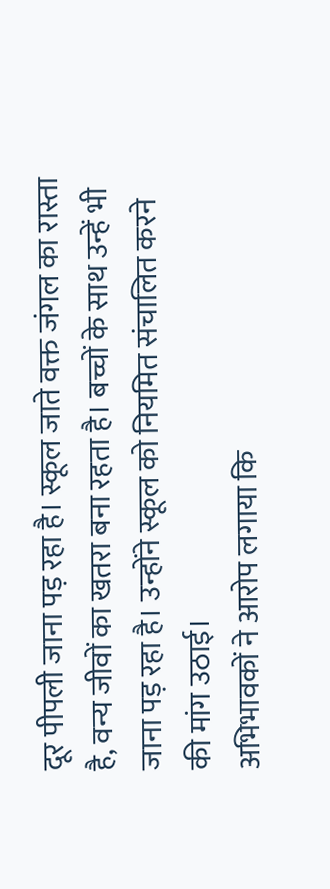दूर पीपली जाना पड़ रहा है। स्कूल जाते वक्त जंगल का रास्ता है, वन्य जीवों का खतरा बना रहता है। बच्चों के साथ उन्हें भी जाना पड़ रहा है। उन्होंने स्कूल को नियमित संचालित करने की मांग उठाई।
अभिभावकों ने आरोप लगाया कि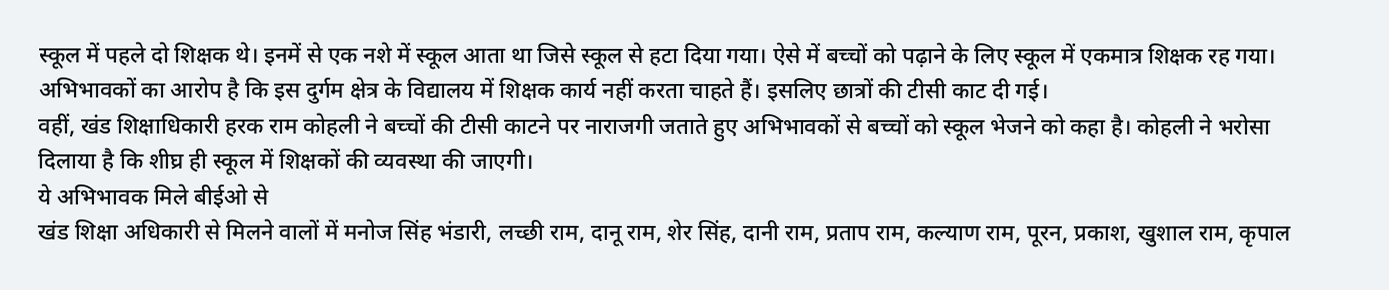स्कूल में पहले दो शिक्षक थे। इनमें से एक नशे में स्कूल आता था जिसे स्कूल से हटा दिया गया। ऐसे में बच्चों को पढ़ाने के लिए स्कूल में एकमात्र शिक्षक रह गया। अभिभावकों का आरोप है कि इस दुर्गम क्षेत्र के विद्यालय में शिक्षक कार्य नहीं करता चाहते हैं। इसलिए छात्रों की टीसी काट दी गई।
वहीं, खंड शिक्षाधिकारी हरक राम कोहली ने बच्चों की टीसी काटने पर नाराजगी जताते हुए अभिभावकों से बच्चों को स्कूल भेजने को कहा है। कोहली ने भरोसा दिलाया है कि शीघ्र ही स्कूल में शिक्षकों की व्यवस्था की जाएगी।
ये अभिभावक मिले बीईओ से
खंड शिक्षा अधिकारी से मिलने वालों में मनोज सिंह भंडारी, लच्छी राम, दानू राम, शेर सिंह, दानी राम, प्रताप राम, कल्याण राम, पूरन, प्रकाश, खुशाल राम, कृपाल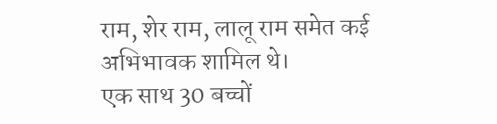राम, शेर राम, लालू राम समेत कई अभिभावक शामिल थे।
एक साथ 30 बच्चों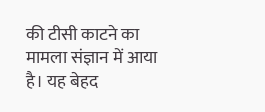की टीसी काटने का मामला संज्ञान में आया है। यह बेहद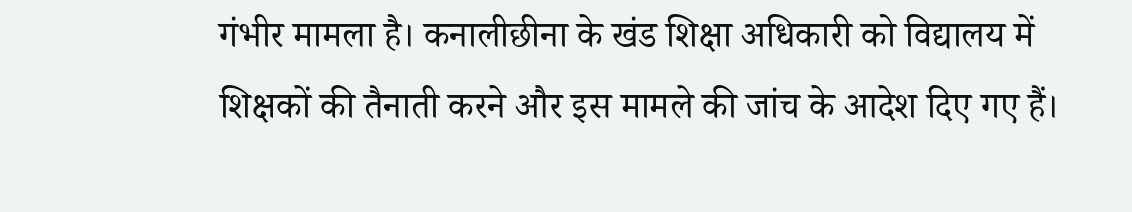गंभीर मामला है। कनालीछीना के खंड शिक्षा अधिकारी को विद्यालय में शिक्षकों की तैनाती करने और इस मामले की जांच के आदेश दिए गए हैं।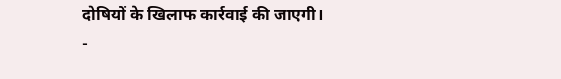दोषियों के खिलाफ कार्रवाई की जाएगी।
-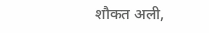शौकत अली,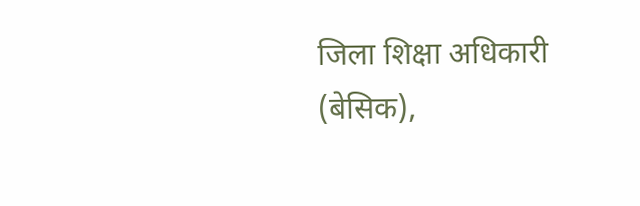जिला शिक्षा अधिकारी (बेसिक),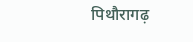पिथौरागढ़